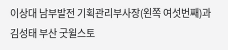이상대 남부발전 기획관리부사장(왼쪽 여섯번째)과 김성태 부산 굿윌스토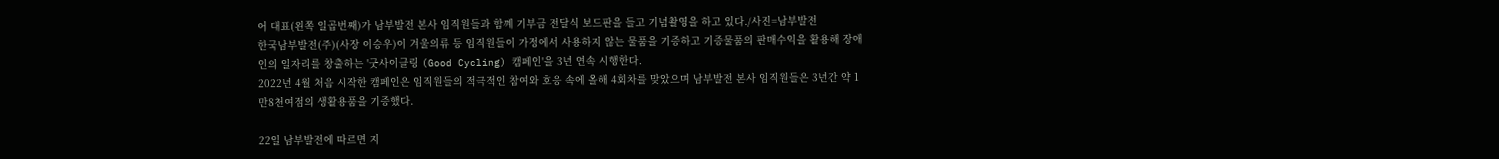어 대표(왼쪽 일곱번째)가 남부발전 본사 임직원들과 함꼐 기부금 전달식 보드판을 들고 기념촬영을 하고 있다./사진=남부발전
한국남부발전(주)(사장 이승우)이 겨울의류 등 임직원들이 가정에서 사용하지 않는 물품을 기증하고 기증물품의 판매수익을 활용해 장애인의 일자리를 창출하는 '굿사이클링 (Good Cycling) 캠페인'을 3년 연속 시행한다.
2022년 4월 처음 시작한 캠페인은 임직원들의 적극적인 참여와 호응 속에 올해 4회차를 맞았으며 남부발전 본사 임직원들은 3년간 약 1만8천여점의 생활용품을 기증했다.

22일 남부발전에 따르면 지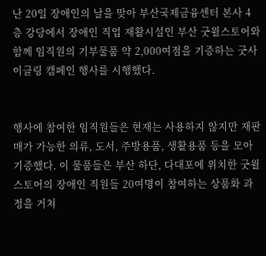난 20일 장애인의 날을 맞아 부산국제금융센터 본사 4층 강당에서 장애인 직업 재활시설인 부산 굿윌스토어와 함께 임직원의 기부물품 약 2,000여점을 기증하는 굿사이클링 캠페인 행사를 시행했다.


행사에 참여한 임직원들은 현재는 사용하지 않지만 재판매가 가능한 의류, 도서, 주방용품, 생활용품 등을 모아 기증했다. 이 물품들은 부산 하단, 다대포에 위치한 굿윌스토어의 장애인 직원들 20여명이 참여하는 상품화 과정을 거쳐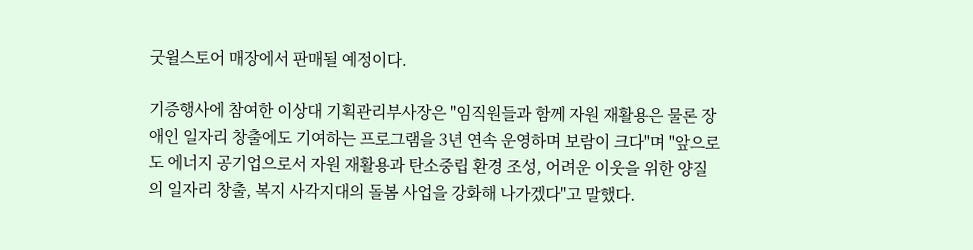굿윌스토어 매장에서 판매될 예정이다.

기증행사에 참여한 이상대 기획관리부사장은 "임직원들과 함께 자원 재활용은 물론 장애인 일자리 창출에도 기여하는 프로그램을 3년 연속 운영하며 보람이 크다"며 "앞으로도 에너지 공기업으로서 자원 재활용과 탄소중립 환경 조성, 어려운 이웃을 위한 양질의 일자리 창출, 복지 사각지대의 돌봄 사업을 강화해 나가겠다"고 말했다.